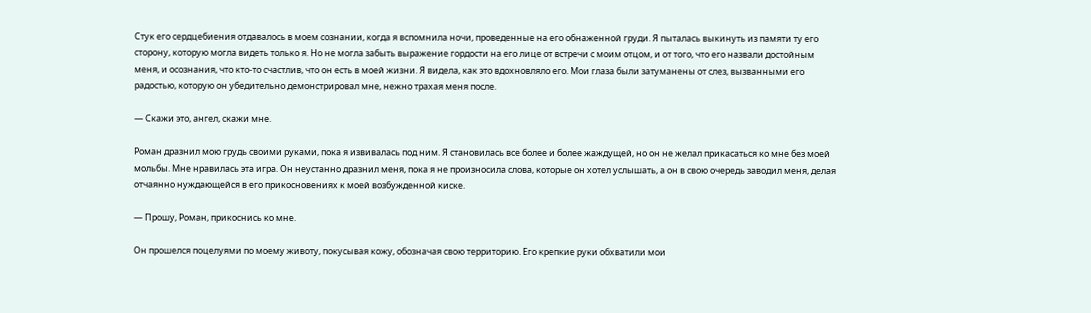Стук его сердцебиения отдавалось в моем сознании, когда я вспомнила ночи, проведенные на его обнаженной груди. Я пыталась выкинуть из памяти ту его сторону, которую могла видеть только я. Но не могла забыть выражение гордости на его лице от встречи с моим отцом, и от того, что его назвали достойным меня, и осознания, что кто-то счастлив, что он есть в моей жизни. Я видела, как это вдохновляло его. Мои глаза были затуманены от слез, вызванными его радостью, которую он убедительно демонстрировал мне, нежно трахая меня после.

— Скажи это, ангел, скажи мне.

Роман дразнил мою грудь своими руками, пока я извивалась под ним. Я становилась все более и более жаждущей, но он не желал прикасаться ко мне без моей мольбы. Мне нравилась эта игра. Он неустанно дразнил меня, пока я не произносила слова, которые он хотел услышать, а он в свою очередь заводил меня, делая отчаянно нуждающейся в его прикосновениях к моей возбужденной киске.

— Прошу, Роман, прикоснись ко мне.

Он прошелся поцелуями по моему животу, покусывая кожу, обозначая свою территорию. Его крепкие руки обхватили мои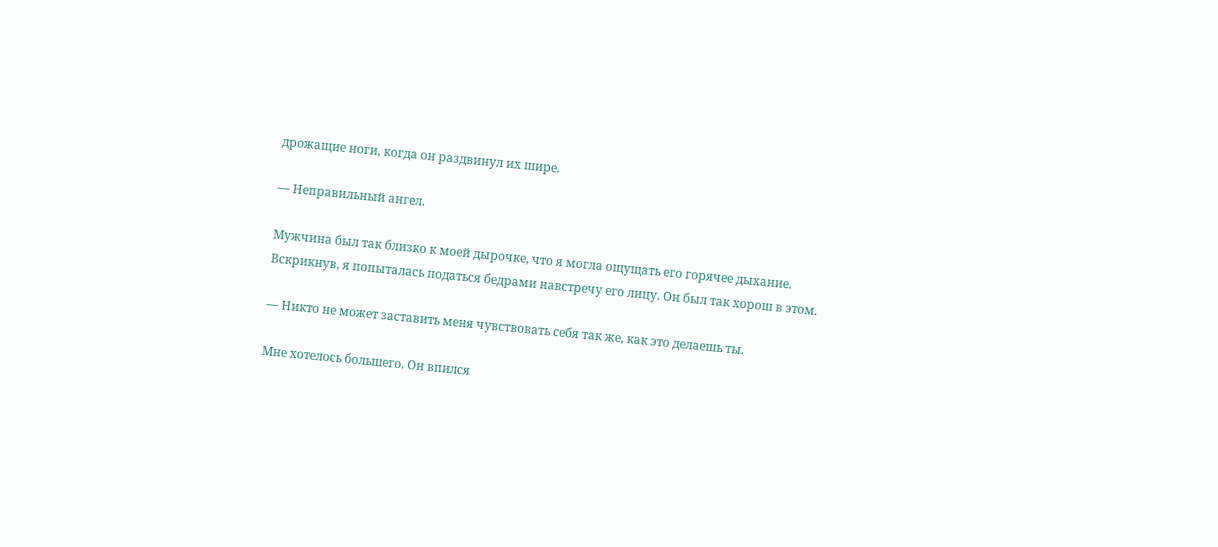дрожащие ноги, когда он раздвинул их шире.

— Неправильный ангел.

Мужчина был так близко к моей дырочке, что я могла ощущать его горячее дыхание. Вскрикнув, я попыталась податься бедрами навстречу его лицу. Он был так хорош в этом.

— Никто не может заставить меня чувствовать себя так же, как это делаешь ты.

Мне хотелось большего. Он впился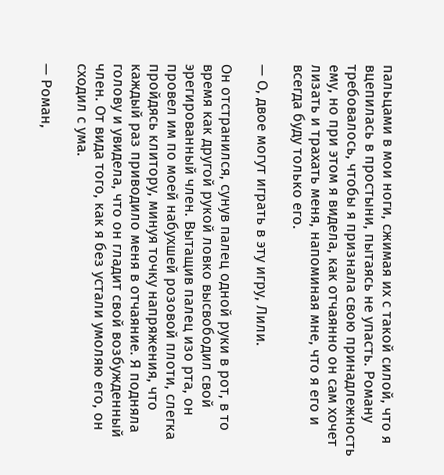пальцами в мои ноги, сжимая их с такой силой, что я вцепилась в простыни, пытаясь не упасть. Роману требовалось, чтобы я признала свою принадлежность ему, но при этом я видела, как отчаянно он сам хочет лизать и трахать меня, напоминая мне, что я его и всегда буду только его.

— О, двое могут играть в эту игру, Лили.

Он отстранился, сунув палец одной руки в рот, в то время как другой рукой ловко высвободил свой эрегированный член. Вытащив палец изо рта, он провел им по моей набухшей розовой плоти, слегка пройдясь клитору, минуя точку напряжения, что каждый раз приводило меня в отчаяние. Я подняла голову и увидела, что он гладит свой возбужденный член. От вида того, как я без устали умоляю его, он сходил с ума.

— Роман,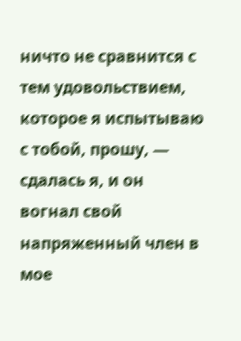ничто не сравнится с тем удовольствием, которое я испытываю с тобой, прошу, — сдалась я, и он вогнал свой напряженный член в мое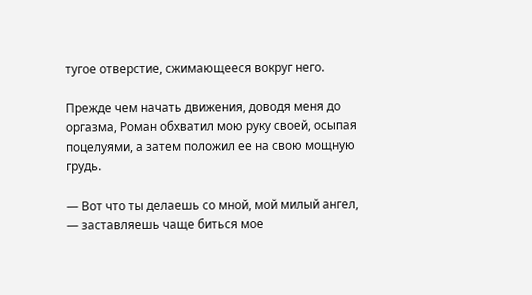тугое отверстие, сжимающееся вокруг него.

Прежде чем начать движения, доводя меня до оргазма, Роман обхватил мою руку своей, осыпая поцелуями, а затем положил ее на свою мощную грудь.

— Вот что ты делаешь со мной, мой милый ангел, — заставляешь чаще биться мое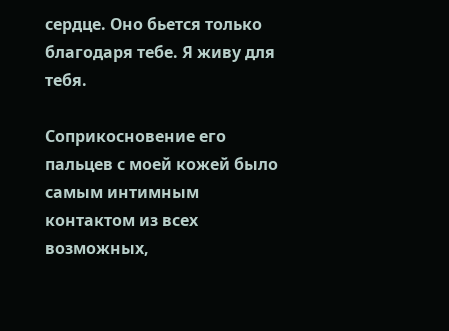сердце. Оно бьется только благодаря тебе. Я живу для тебя.

Соприкосновение его пальцев с моей кожей было самым интимным контактом из всех возможных,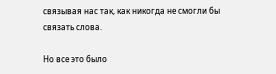связывая нас так, как никогда не смогли бы связать слова.

Но все это было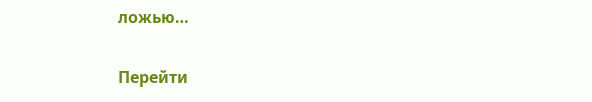ложью…

Перейти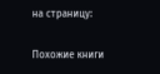на страницу:

Похожие книги